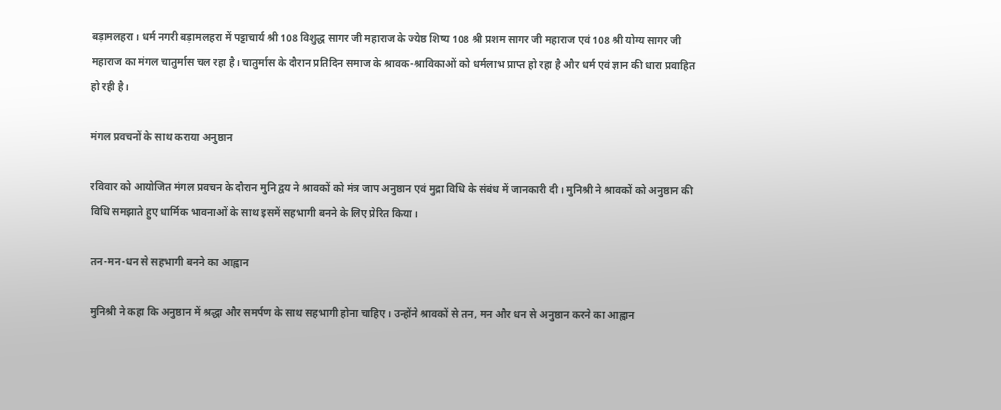बड़ामलहरा। धर्म नगरी बड़ामलहरा में पट्टाचार्य श्री 108 विशुद्ध सागर जी महाराज के ज्येष्ठ शिष्य 108 श्री प्रशम सागर जी महाराज एवं 108 श्री योग्य सागर जी महाराज का मंगल चातुर्मास चल रहा है। चातुर्मास के दौरान प्रतिदिन समाज के श्रावक-श्राविकाओं को धर्मलाभ प्राप्त हो रहा है और धर्म एवं ज्ञान की धारा प्रवाहित हो रही है।

मंगल प्रवचनों के साथ कराया अनुष्ठान

रविवार को आयोजित मंगल प्रवचन के दौरान मुनि द्वय ने श्रावकों को मंत्र जाप अनुष्ठान एवं मुद्रा विधि के संबंध में जानकारी दी। मुनिश्री ने श्रावकों को अनुष्ठान की विधि समझाते हुए धार्मिक भावनाओं के साथ इसमें सहभागी बनने के लिए प्रेरित किया।

तन-मन-धन से सहभागी बनने का आह्वान

मुनिश्री ने कहा कि अनुष्ठान में श्रद्धा और समर्पण के साथ सहभागी होना चाहिए। उन्होंने श्रावकों से तन, मन और धन से अनुष्ठान करने का आह्वान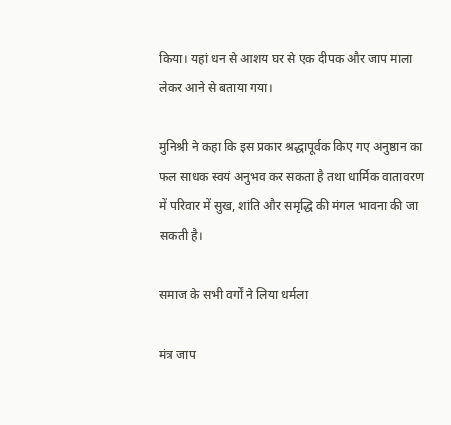किया। यहां धन से आशय घर से एक दीपक और जाप माला लेकर आने से बताया गया।

मुनिश्री ने कहा कि इस प्रकार श्रद्धापूर्वक किए गए अनुष्ठान का फल साधक स्वयं अनुभव कर सकता है तथा धार्मिक वातावरण में परिवार में सुख, शांति और समृद्धि की मंगल भावना की जा सकती है।

समाज के सभी वर्गों ने लिया धर्मला

मंत्र जाप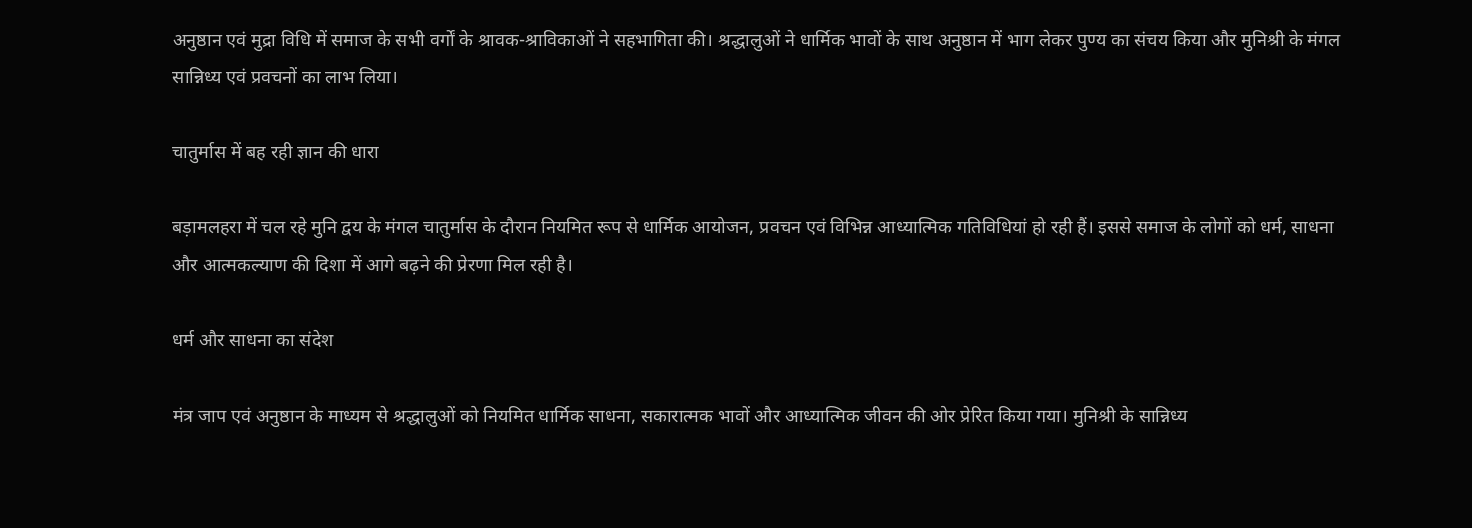अनुष्ठान एवं मुद्रा विधि में समाज के सभी वर्गों के श्रावक-श्राविकाओं ने सहभागिता की। श्रद्धालुओं ने धार्मिक भावों के साथ अनुष्ठान में भाग लेकर पुण्य का संचय किया और मुनिश्री के मंगल सान्निध्य एवं प्रवचनों का लाभ लिया।

चातुर्मास में बह रही ज्ञान की धारा

बड़ामलहरा में चल रहे मुनि द्वय के मंगल चातुर्मास के दौरान नियमित रूप से धार्मिक आयोजन, प्रवचन एवं विभिन्न आध्यात्मिक गतिविधियां हो रही हैं। इससे समाज के लोगों को धर्म, साधना और आत्मकल्याण की दिशा में आगे बढ़ने की प्रेरणा मिल रही है।

धर्म और साधना का संदेश

मंत्र जाप एवं अनुष्ठान के माध्यम से श्रद्धालुओं को नियमित धार्मिक साधना, सकारात्मक भावों और आध्यात्मिक जीवन की ओर प्रेरित किया गया। मुनिश्री के सान्निध्य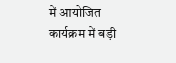में आयोजित कार्यक्रम में बड़ी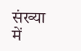संख्या में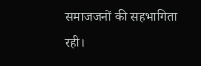समाजजनों की सहभागिता रही।